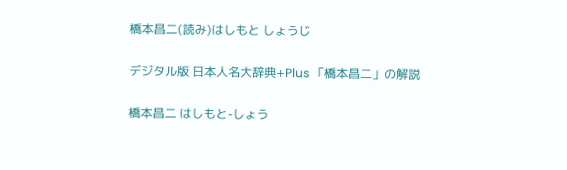橋本昌二(読み)はしもと しょうじ

デジタル版 日本人名大辞典+Plus 「橋本昌二」の解説

橋本昌二 はしもと-しょう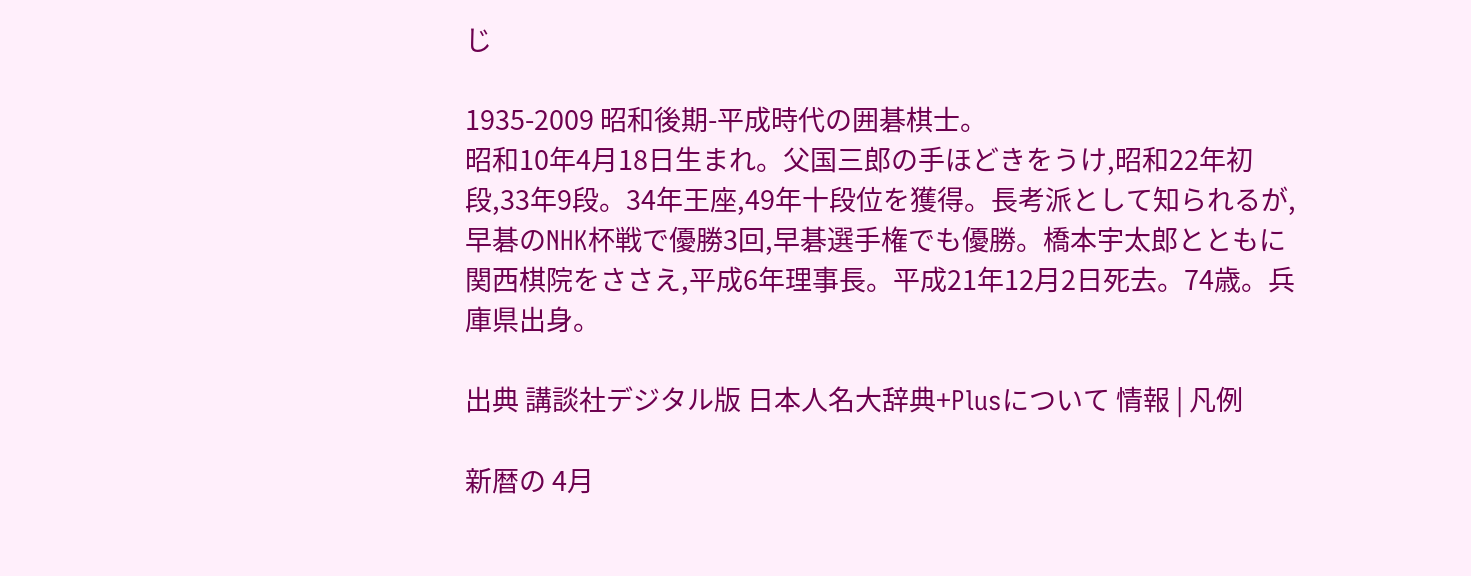じ

1935-2009 昭和後期-平成時代の囲碁棋士。
昭和10年4月18日生まれ。父国三郎の手ほどきをうけ,昭和22年初段,33年9段。34年王座,49年十段位を獲得。長考派として知られるが,早碁のNHK杯戦で優勝3回,早碁選手権でも優勝。橋本宇太郎とともに関西棋院をささえ,平成6年理事長。平成21年12月2日死去。74歳。兵庫県出身。

出典 講談社デジタル版 日本人名大辞典+Plusについて 情報 | 凡例

新暦の 4月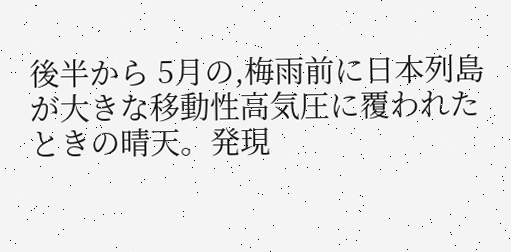後半から 5月の,梅雨前に日本列島が大きな移動性高気圧に覆われたときの晴天。発現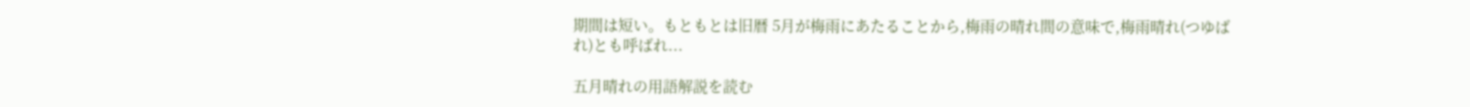期間は短い。もともとは旧暦 5月が梅雨にあたることから,梅雨の晴れ間の意味で,梅雨晴れ(つゆばれ)とも呼ばれ...

五月晴れの用語解説を読む